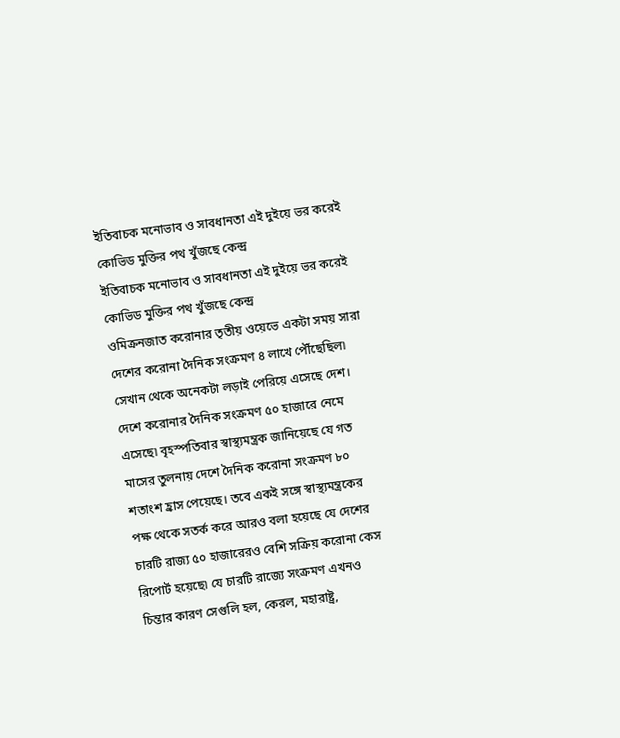ইতিবাচক মনোভাব ও সাবধানতা এই দুইয়ে ভর করেই কোভিড মুক্তির পথ খুঁজছে কেন্দ্র
ইতিবাচক মনোভাব ও সাবধানতা এই দুইয়ে ভর করেই কোভিড মুক্তির পথ খুঁজছে কেন্দ্র
ওমিক্রনজাত করোনার তৃতীয় ওয়েভে একটা সময় সারা দেশের করোনা দৈনিক সংক্রমণ ৪ লাখে পৌঁছেছিল৷ সেখান থেকে অনেকটা লড়াই পেরিয়ে এসেছে দেশ। দেশে করোনার দৈনিক সংক্রমণ ৫০ হাজারে নেমে এসেছে৷ বৃহস্পতিবার স্বাস্থ্যমন্ত্রক জানিয়েছে যে গত মাসের তুলনায় দেশে দৈনিক করোনা সংক্রমণ ৮০ শতাংশ হ্রাস পেয়েছে। তবে একই সঙ্গে স্বাস্থ্যমন্ত্রকের পক্ষ থেকে সতর্ক করে আরও বলা হয়েছে যে দেশের চারটি রাজ্য ৫০ হাজারেরও বেশি সক্রিয় করোনা কেস রিপোর্ট হয়েছে৷ যে চারটি রাজ্যে সংক্রমণ এখনও চিন্তার কারণ সেগুলি হল, কেরল, মহারাষ্ট্র,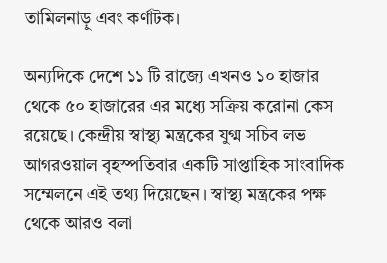তামিলনাড়ু এবং কর্ণাটক।

অন্যদিকে দেশে ১১ টি রাজ্যে এখনও ১০ হাজার থেকে ৫০ হাজারের এর মধ্যে সক্রিয় করোনা কেস রয়েছে। কেন্দ্রীয় স্বাস্থ্য মন্ত্রকের যুগ্ম সচিব লভ আগরওয়াল বৃহস্পতিবার একটি সাপ্তাহিক সাংবাদিক সম্মেলনে এই তথ্য দিয়েছেন। স্বাস্থ্য মন্ত্রকের পক্ষ থেকে আরও বলা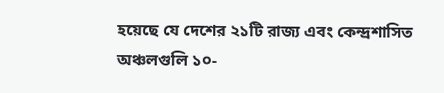হয়েছে যে দেশের ২১টি রাজ্য এবং কেন্দ্রশাসিত অঞ্চলগুলি ১০-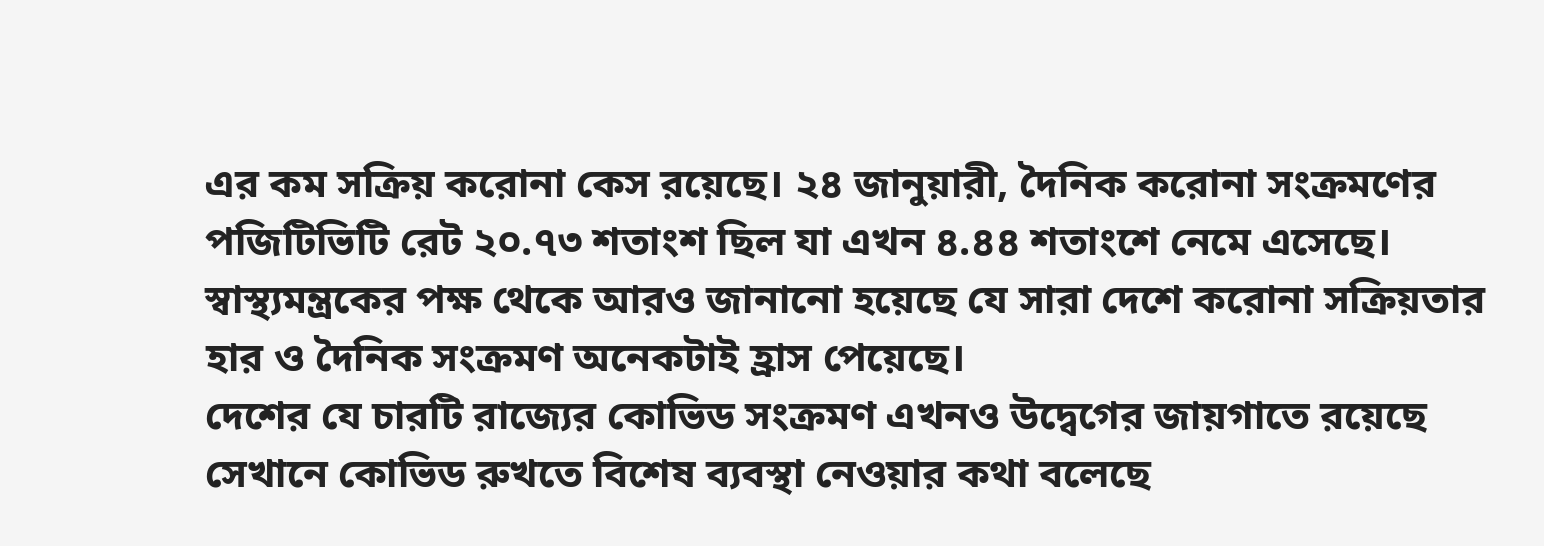এর কম সক্রিয় করোনা কেস রয়েছে। ২৪ জানুয়ারী, দৈনিক করোনা সংক্রমণের পজিটিভিটি রেট ২০.৭৩ শতাংশ ছিল যা এখন ৪.৪৪ শতাংশে নেমে এসেছে। স্বাস্থ্যমন্ত্রকের পক্ষ থেকে আরও জানানো হয়েছে যে সারা দেশে করোনা সক্রিয়তার হার ও দৈনিক সংক্রমণ অনেকটাই হ্রাস পেয়েছে।
দেশের যে চারটি রাজ্যের কোভিড সংক্রমণ এখনও উদ্বেগের জায়গাতে রয়েছে সেখানে কোভিড রুখতে বিশেষ ব্যবস্থা নেওয়ার কথা বলেছে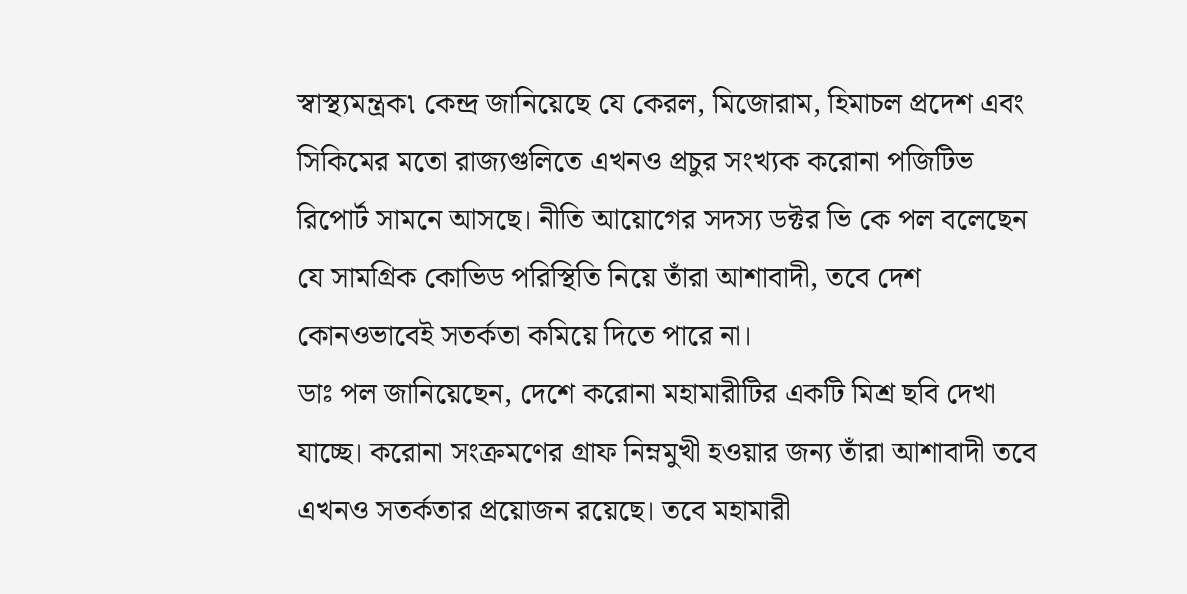স্বাস্থ্যমন্ত্রক৷ কেন্দ্র জানিয়েছে যে কেরল, মিজোরাম, হিমাচল প্রদেশ এবং সিকিমের মতো রাজ্যগুলিতে এখনও প্রচুর সংখ্যক করোনা পজিটিভ রিপোর্ট সামনে আসছে। নীতি আয়োগের সদস্য ডক্টর ভি কে পল বলেছেন যে সামগ্রিক কোভিড পরিস্থিতি নিয়ে তাঁরা আশাবাদী, তবে দেশ কোনওভাবেই সতর্কতা কমিয়ে দিতে পারে না।
ডাঃ পল জানিয়েছেন, দেশে করোনা মহামারীটির একটি মিশ্র ছবি দেখা যাচ্ছে। করোনা সংক্রমণের গ্রাফ নিম্নমুখী হওয়ার জন্য তাঁরা আশাবাদী তবে এখনও সতর্কতার প্রয়োজন রয়েছে। তবে মহামারী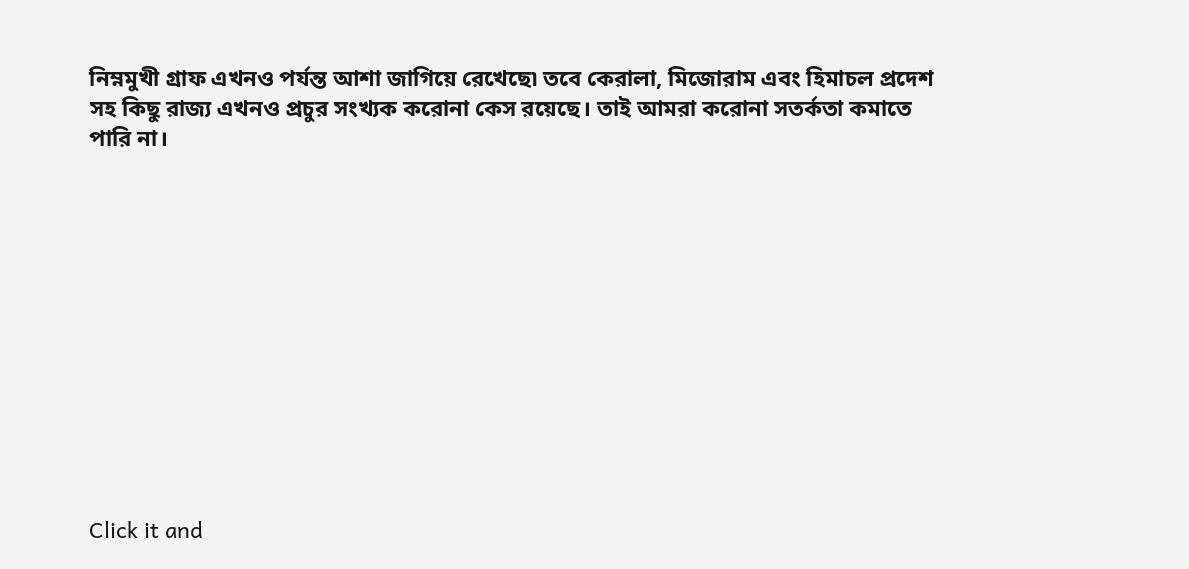নিম্নমুখী গ্রাফ এখনও পর্যন্ত আশা জাগিয়ে রেখেছে৷ তবে কেরালা, মিজোরাম এবং হিমাচল প্রদেশ সহ কিছু রাজ্য এখনও প্রচুর সংখ্যক করোনা কেস রয়েছে। তাই আমরা করোনা সতর্কতা কমাতে পারি না।












Click it and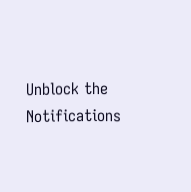Unblock the Notifications